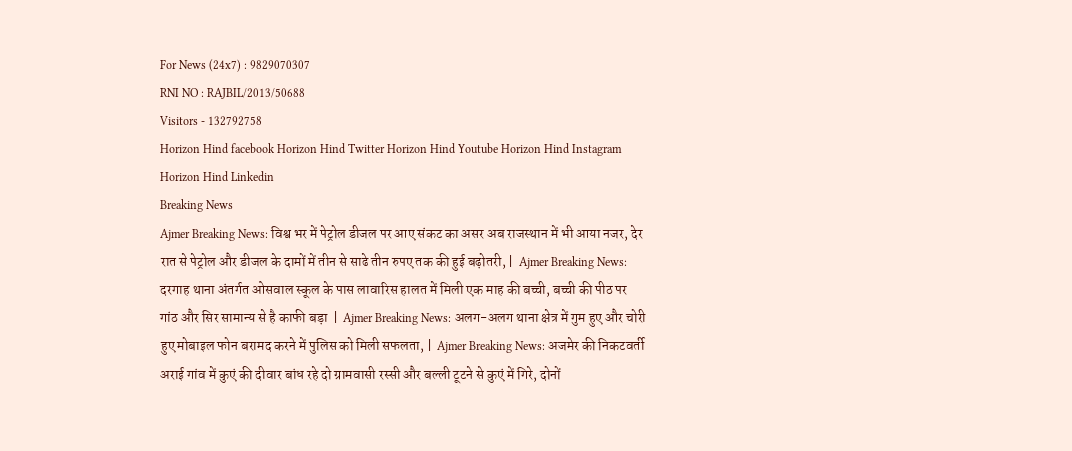For News (24x7) : 9829070307
RNI NO : RAJBIL/2013/50688
Visitors - 132792758
Horizon Hind facebook Horizon Hind Twitter Horizon Hind Youtube Horizon Hind Instagram Horizon Hind Linkedin
Breaking News
Ajmer Breaking News: विश्व भर में पेट्रोल डीजल पर आए संकट का असर अब राजस्थान में भी आया नजर, देर रात से पेट्रोल और डीजल के दामों में तीन से साढे तीन रुपए तक की हुई बढ़ोतरी, |  Ajmer Breaking News: दरगाह थाना अंतर्गत ओसवाल स्कूल के पास लावारिस हालत में मिली एक माह की बच्ची, बच्ची की पीठ पर गांठ और सिर सामान्य से है काफी बड़ा  |  Ajmer Breaking News: अलग-अलग थाना क्षेत्र में गुम हुए और चोरी हुए मोबाइल फोन बरामद करने में पुलिस को मिली सफलता, |  Ajmer Breaking News: अजमेर की निकटवर्ती अराई गांव में कुएं की दीवार बांध रहे दो ग्रामवासी रस्सी और बल्ली टूटने से कुएं में गिरे, दोनों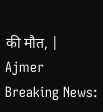की मौत, |  Ajmer Breaking News: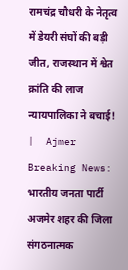रामचंद्र चौधरी के नेतृत्व में डेयरी संघों की बड़ी जीत, राजस्थान में श्वेत क्रांति की लाज न्यायपालिका ने बचाई! |  Ajmer Breaking News: भारतीय जनता पार्टी अजमेर शहर की जिला संगठनात्मक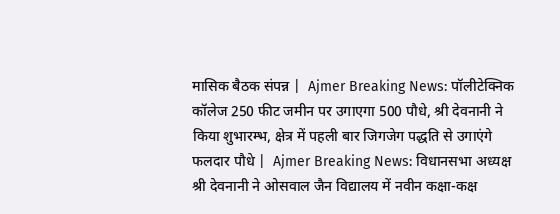मासिक बैठक संपन्न |  Ajmer Breaking News: पॉलीटेक्निक कॉलेज 250 फीट जमीन पर उगाएगा 500 पौधे, श्री देवनानी ने किया शुभारम्भ, क्षेत्र में पहली बार जिगजेग पद्धति से उगाएंगे फलदार पौधे |  Ajmer Breaking News: विधानसभा अध्यक्ष श्री देवनानी ने ओसवाल जैन विद्यालय में नवीन कक्षा-कक्ष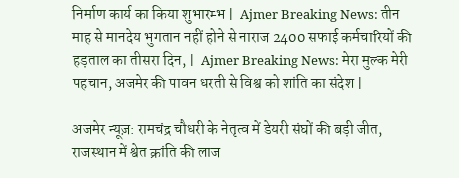निर्माण कार्य का किया शुभारम्भ |  Ajmer Breaking News: तीन माह से मानदेय भुगतान नहीं होने से नाराज 2400 सफाई कर्मचारियों की हड़ताल का तीसरा दिन, |  Ajmer Breaking News: मेरा मुल्क मेरी पहचान, अजमेर की पावन धरती से विश्व को शांति का संदेश |

अजमेर न्यूज़: रामचंद्र चौधरी के नेतृत्व में डेयरी संघों की बड़ी जीत, राजस्थान में श्वेत क्रांति की लाज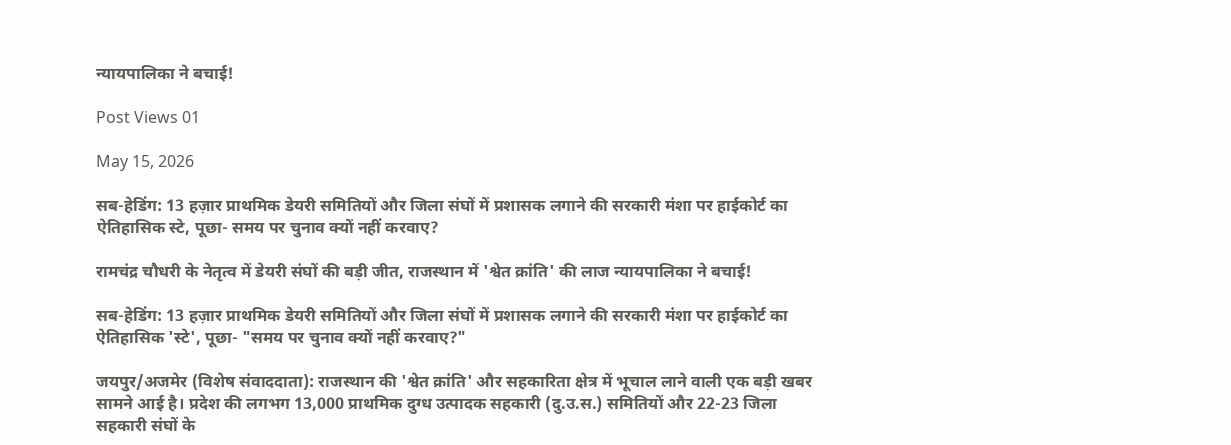न्यायपालिका ने बचाई!

Post Views 01

May 15, 2026

सब-हेडिंग: 13 हज़ार प्राथमिक डेयरी समितियों और जिला संघों में प्रशासक लगाने की सरकारी मंशा पर हाईकोर्ट का ऐतिहासिक स्टे, पूछा- समय पर चुनाव क्यों नहीं करवाए?

रामचंद्र चौधरी के नेतृत्व में डेयरी संघों की बड़ी जीत, राजस्थान में 'श्वेत क्रांति' की लाज न्यायपालिका ने बचाई!

सब-हेडिंग: 13 हज़ार प्राथमिक डेयरी समितियों और जिला संघों में प्रशासक लगाने की सरकारी मंशा पर हाईकोर्ट का ऐतिहासिक 'स्टे', पूछा- "समय पर चुनाव क्यों नहीं करवाए?"

जयपुर/अजमेर (विशेष संवाददाता): राजस्थान की 'श्वेत क्रांति' और सहकारिता क्षेत्र में भूचाल लाने वाली एक बड़ी खबर सामने आई है। प्रदेश की लगभग 13,000 प्राथमिक दुग्ध उत्पादक सहकारी (दु.उ.स.) समितियों और 22-23 जिला सहकारी संघों के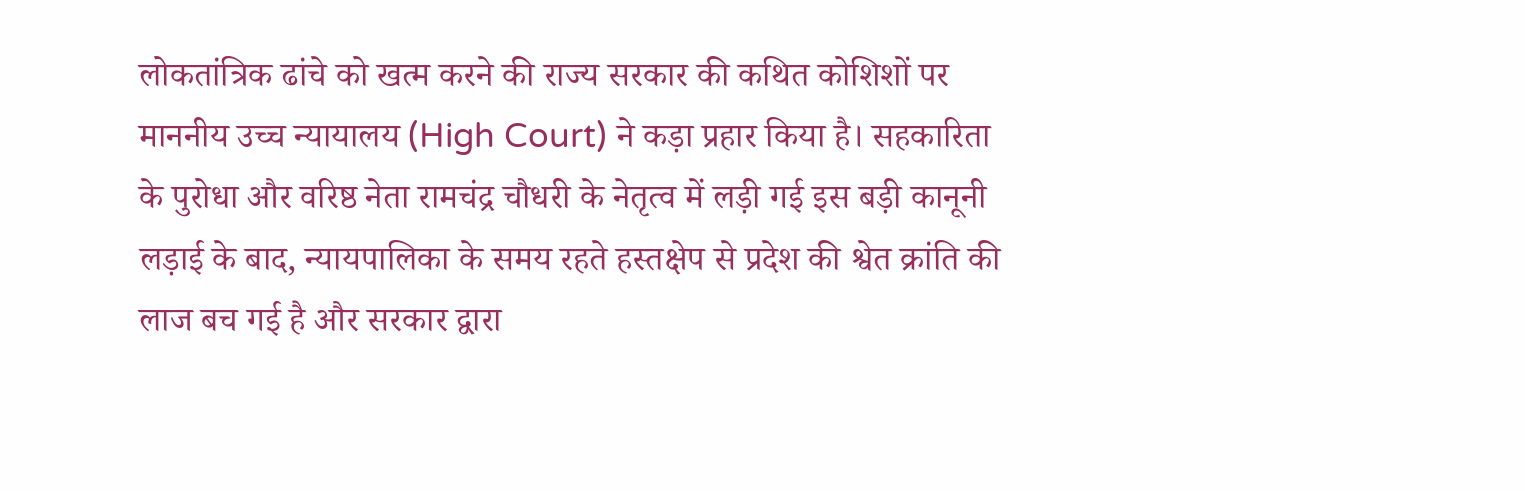लोकतांत्रिक ढांचे को खत्म करने की राज्य सरकार की कथित कोशिशों पर माननीय उच्च न्यायालय (High Court) ने कड़ा प्रहार किया है। सहकारिता के पुरोधा और वरिष्ठ नेता रामचंद्र चौधरी के नेतृत्व में लड़ी गई इस बड़ी कानूनी लड़ाई के बाद, न्यायपालिका के समय रहते हस्तक्षेप से प्रदेश की श्वेत क्रांति की लाज बच गई है और सरकार द्वारा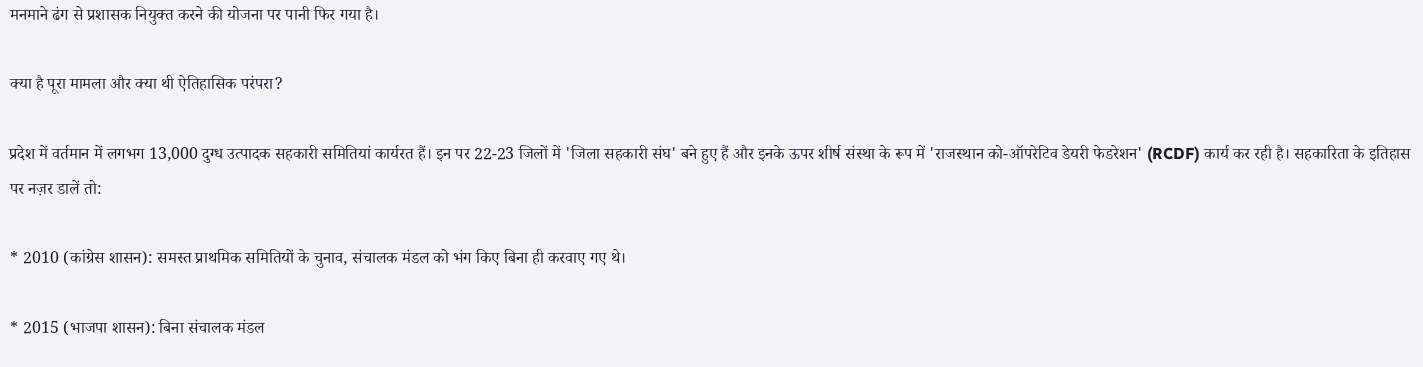मनमाने ढंग से प्रशासक नियुक्त करने की योजना पर पानी फिर गया है।

क्या है पूरा मामला और क्या थी ऐतिहासिक परंपरा?

प्रदेश में वर्तमान में लगभग 13,000 दुग्ध उत्पादक सहकारी समितियां कार्यरत हैं। इन पर 22-23 जिलों में 'जिला सहकारी संघ' बने हुए हैं और इनके ऊपर शीर्ष संस्था के रूप में 'राजस्थान को-ऑपरेटिव डेयरी फेडरेशन' (RCDF) कार्य कर रही है। सहकारिता के इतिहास पर नज़र डालें तो:

* 2010 (कांग्रेस शासन): समस्त प्राथमिक समितियों के चुनाव, संचालक मंडल को भंग किए बिना ही करवाए गए थे।

* 2015 (भाजपा शासन): बिना संचालक मंडल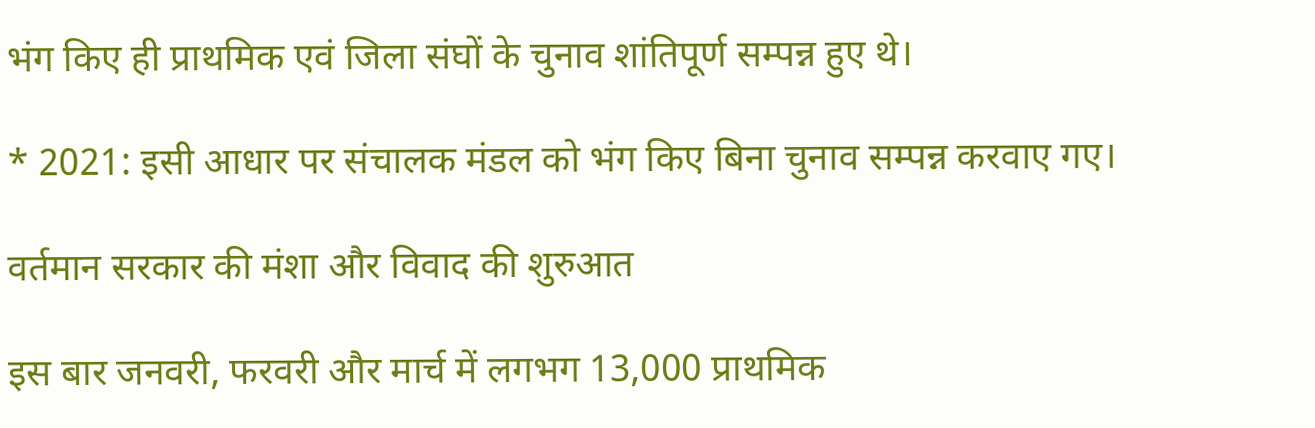भंग किए ही प्राथमिक एवं जिला संघों के चुनाव शांतिपूर्ण सम्पन्न हुए थे।

* 2021: इसी आधार पर संचालक मंडल को भंग किए बिना चुनाव सम्पन्न करवाए गए।

वर्तमान सरकार की मंशा और विवाद की शुरुआत

इस बार जनवरी, फरवरी और मार्च में लगभग 13,000 प्राथमिक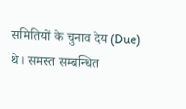समितियों के चुनाव देय (Due) थे। समस्त सम्बन्धित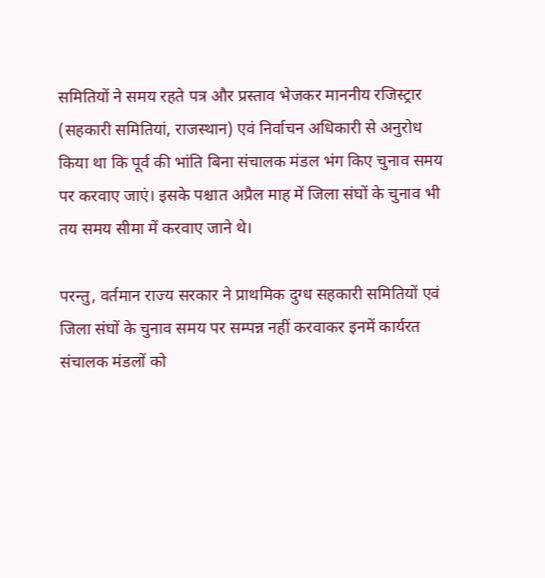समितियों ने समय रहते पत्र और प्रस्ताव भेजकर माननीय रजिस्ट्रार (सहकारी समितियां, राजस्थान) एवं निर्वाचन अधिकारी से अनुरोध किया था कि पूर्व की भांति बिना संचालक मंडल भंग किए चुनाव समय पर करवाए जाएं। इसके पश्चात अप्रैल माह में जिला संघों के चुनाव भी तय समय सीमा में करवाए जाने थे।

परन्तु, वर्तमान राज्य सरकार ने प्राथमिक दुग्ध सहकारी समितियों एवं जिला संघों के चुनाव समय पर सम्पन्न नहीं करवाकर इनमें कार्यरत संचालक मंडलों को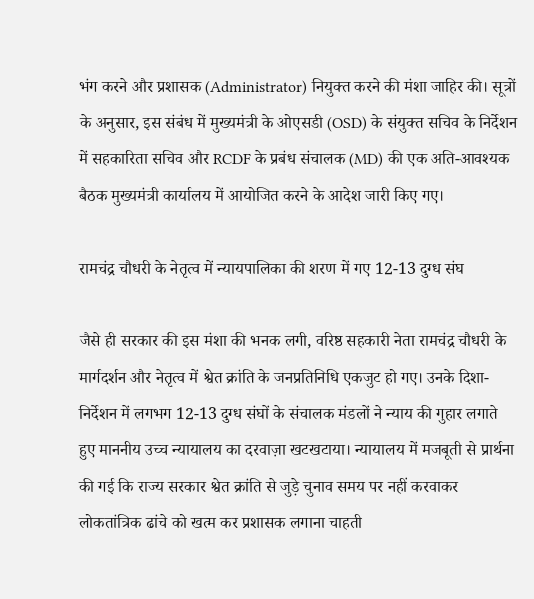भंग करने और प्रशासक (Administrator) नियुक्त करने की मंशा जाहिर की। सूत्रों के अनुसार, इस संबंध में मुख्यमंत्री के ओएसडी (OSD) के संयुक्त सचिव के निर्देशन में सहकारिता सचिव और RCDF के प्रबंध संचालक (MD) की एक अति-आवश्यक बैठक मुख्यमंत्री कार्यालय में आयोजित करने के आदेश जारी किए गए।

रामचंद्र चौधरी के नेतृत्व में न्यायपालिका की शरण में गए 12-13 दुग्ध संघ

जैसे ही सरकार की इस मंशा की भनक लगी, वरिष्ठ सहकारी नेता रामचंद्र चौधरी के मार्गदर्शन और नेतृत्व में श्वेत क्रांति के जनप्रतिनिधि एकजुट हो गए। उनके दिशा-निर्देशन में लगभग 12-13 दुग्ध संघों के संचालक मंडलों ने न्याय की गुहार लगाते हुए माननीय उच्च न्यायालय का दरवाज़ा खटखटाया। न्यायालय में मजबूती से प्रार्थना की गई कि राज्य सरकार श्वेत क्रांति से जुड़े चुनाव समय पर नहीं करवाकर लोकतांत्रिक ढांचे को खत्म कर प्रशासक लगाना चाहती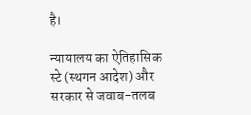है।

न्यायालय का ऐतिहासिक स्टे (स्थगन आदेश) और सरकार से जवाब-तलब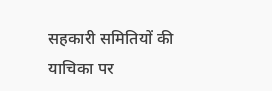सहकारी समितियों की याचिका पर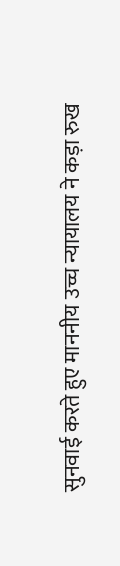सुनवाई करते हुए माननीय उच्च न्यायालय ने कड़ा रुख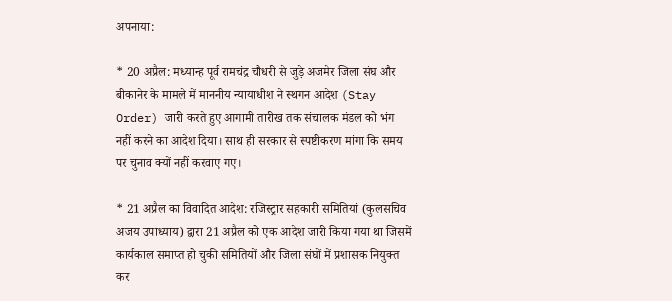अपनाया:

* 20 अप्रैल: मध्यान्ह पूर्व रामचंद्र चौधरी से जुड़े अजमेर जिला संघ और बीकानेर के मामले में माननीय न्यायाधीश ने स्थगन आदेश (Stay Order) जारी करते हुए आगामी तारीख तक संचालक मंडल को भंग नहीं करने का आदेश दिया। साथ ही सरकार से स्पष्टीकरण मांगा कि समय पर चुनाव क्यों नहीं करवाए गए।

* 21 अप्रैल का विवादित आदेश: रजिस्ट्रार सहकारी समितियां (कुलसचिव अजय उपाध्याय) द्वारा 21 अप्रैल को एक आदेश जारी किया गया था जिसमें कार्यकाल समाप्त हो चुकी समितियों और जिला संघों में प्रशासक नियुक्त कर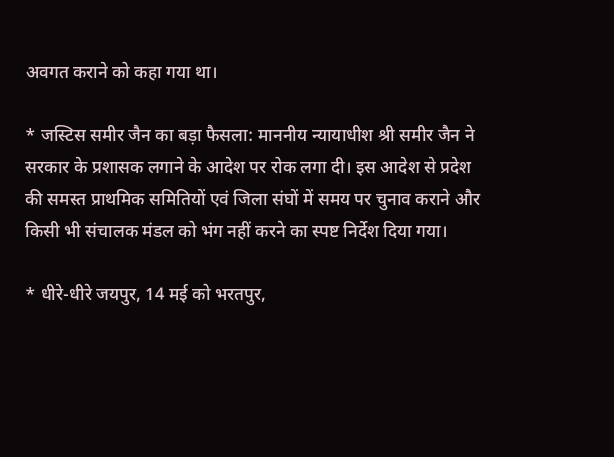अवगत कराने को कहा गया था।

* जस्टिस समीर जैन का बड़ा फैसला: माननीय न्यायाधीश श्री समीर जैन ने सरकार के प्रशासक लगाने के आदेश पर रोक लगा दी। इस आदेश से प्रदेश की समस्त प्राथमिक समितियों एवं जिला संघों में समय पर चुनाव कराने और किसी भी संचालक मंडल को भंग नहीं करने का स्पष्ट निर्देश दिया गया।

* धीरे-धीरे जयपुर, 14 मई को भरतपुर,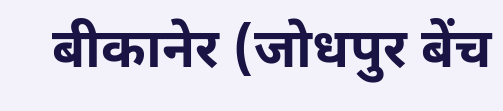बीकानेर (जोधपुर बेंच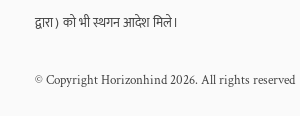द्वारा) को भी स्थगन आदेश मिले।


© Copyright Horizonhind 2026. All rights reserved